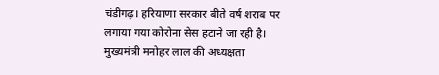चंडीगढ़। हरियाणा सरकार बीते वर्ष शराब पर लगाया गया कोरोना सेस हटाने जा रही है। मुख्यमंत्री मनोहर लाल की अध्यक्षता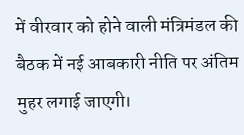में वीरवार को होने वाली मंत्रिमंडल की बैठक में नई आबकारी नीति पर अंतिम मुहर लगाई जाएगी।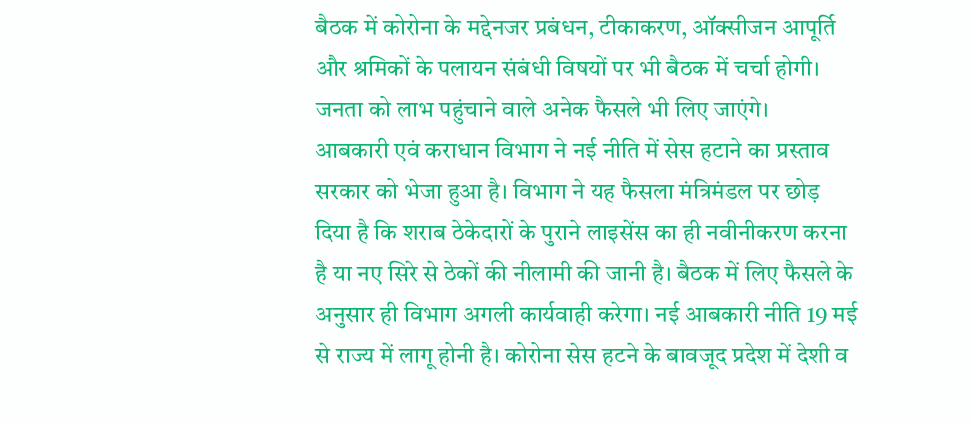बैठक में कोरोना के मद्देनजर प्रबंधन, टीकाकरण, ऑक्सीजन आपूर्ति और श्रमिकों के पलायन संबंधी विषयों पर भी बैठक में चर्चा होगी। जनता को लाभ पहुंचाने वाले अनेक फैसले भी लिए जाएंगे।
आबकारी एवं कराधान विभाग ने नई नीति में सेस हटाने का प्रस्ताव सरकार को भेजा हुआ है। विभाग ने यह फैसला मंत्रिमंडल पर छोड़ दिया है कि शराब ठेकेदारों के पुराने लाइसेंस का ही नवीनीकरण करना है या नए सिरे से ठेकों की नीलामी की जानी है। बैठक में लिए फैसले के अनुसार ही विभाग अगली कार्यवाही करेगा। नई आबकारी नीति 19 मई से राज्य में लागू होनी है। कोरोना सेस हटने के बावजूद प्रदेश में देशी व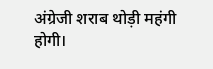अंग्रेजी शराब थोड़ी महंगी होगी।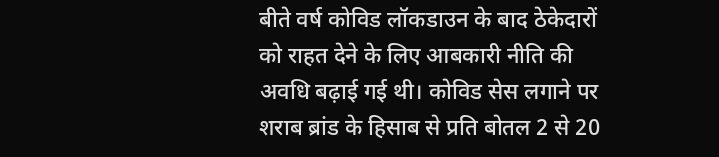बीते वर्ष कोविड लॉकडाउन के बाद ठेकेदारों को राहत देने के लिए आबकारी नीति की अवधि बढ़ाई गई थी। कोविड सेस लगाने पर शराब ब्रांड के हिसाब से प्रति बोतल 2 से 20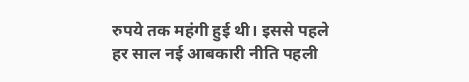रुपये तक महंगी हुई थी। इससे पहले हर साल नई आबकारी नीति पहली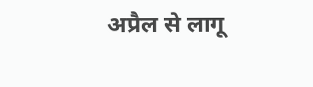अप्रैल से लागू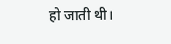हो जाती थी।